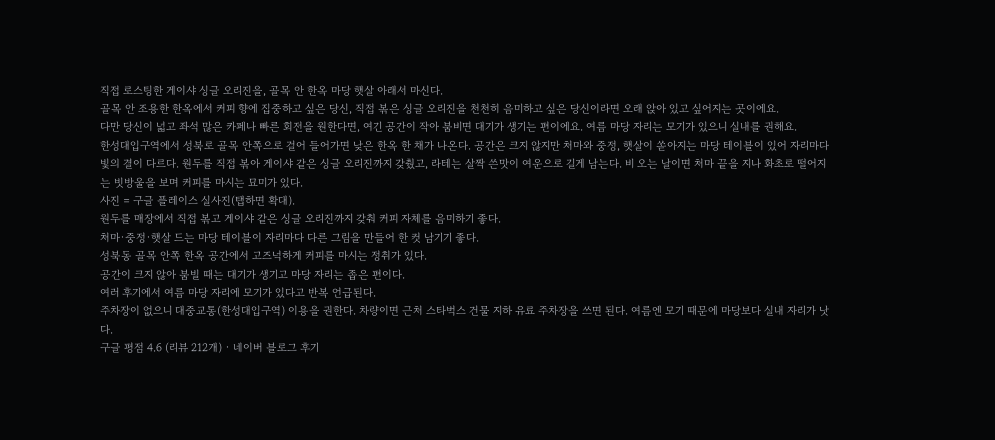직접 로스팅한 게이샤 싱글 오리진을, 골목 안 한옥 마당 햇살 아래서 마신다.
골목 안 조용한 한옥에서 커피 향에 집중하고 싶은 당신, 직접 볶은 싱글 오리진을 천천히 음미하고 싶은 당신이라면 오래 앉아 있고 싶어지는 곳이에요.
다만 당신이 넓고 좌석 많은 카페나 빠른 회전을 원한다면, 여긴 공간이 작아 붐비면 대기가 생기는 편이에요. 여름 마당 자리는 모기가 있으니 실내를 권해요.
한성대입구역에서 성북로 골목 안쪽으로 걸어 들어가면 낮은 한옥 한 채가 나온다. 공간은 크지 않지만 처마와 중정, 햇살이 쏟아지는 마당 테이블이 있어 자리마다 빛의 결이 다르다. 원두를 직접 볶아 게이샤 같은 싱글 오리진까지 갖췄고, 라테는 살짝 쓴맛이 여운으로 길게 남는다. 비 오는 날이면 처마 끝을 지나 화초로 떨어지는 빗방울을 보며 커피를 마시는 묘미가 있다.
사진 = 구글 플레이스 실사진(탭하면 확대).
원두를 매장에서 직접 볶고 게이샤 같은 싱글 오리진까지 갖춰 커피 자체를 음미하기 좋다.
처마·중정·햇살 드는 마당 테이블이 자리마다 다른 그림을 만들어 한 컷 남기기 좋다.
성북동 골목 안쪽 한옥 공간에서 고즈넉하게 커피를 마시는 정취가 있다.
공간이 크지 않아 붐빌 때는 대기가 생기고 마당 자리는 좁은 편이다.
여러 후기에서 여름 마당 자리에 모기가 있다고 반복 언급된다.
주차장이 없으니 대중교통(한성대입구역) 이용을 권한다. 차량이면 근처 스타벅스 건물 지하 유료 주차장을 쓰면 된다. 여름엔 모기 때문에 마당보다 실내 자리가 낫다.
구글 평점 4.6 (리뷰 212개) · 네이버 블로그 후기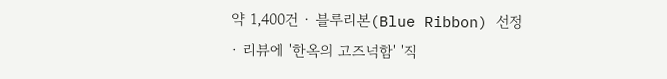약 1,400건 · 블루리본(Blue Ribbon) 선정 · 리뷰에 '한옥의 고즈넉함' '직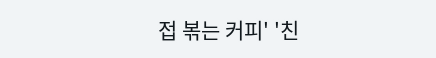접 볶는 커피' '친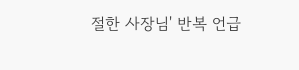절한 사장님' 반복 언급